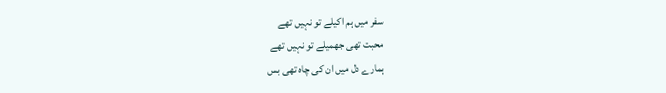سفر میں ہم اکیلے تو نہیں تھے
محبت تھی جھمیلے تو نہیں تھے
ہمارے دل میں ان کی چاہ تھی بس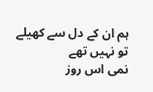ہم ان کے دل سے کھیلے تو نہیں تھے
نمی اس روز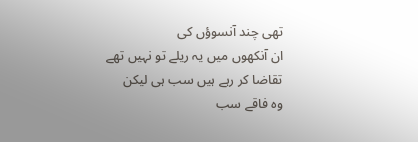تھی چند آنسوؤں کی
ان آنکھوں میں یہ ریلے تو نہیں تھے
تقاضا کر رہے ہیں سب ہی لیکن
وہ فاقے سب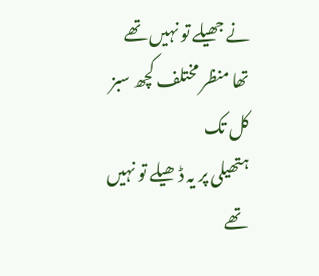نے جھیلے تو نہیں تھے
تھا منظر مختلف کچھ سبز کل تک
ہتھیلی پر یہ ڈھیلے تو نہیں تھے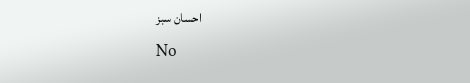احسان سبز
No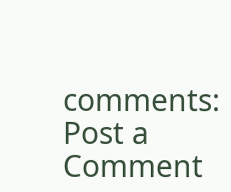comments:
Post a Comment